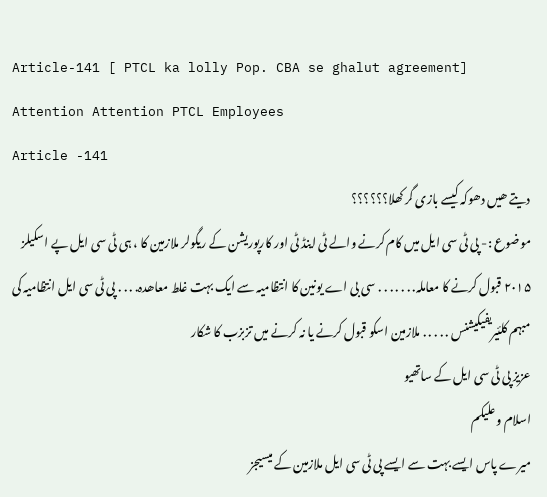Article-141 [ PTCL ka lolly Pop. CBA se ghalut agreement]
Attention Attention PTCL Employees
Article -141
دیتے ھیں دھوکہ کیسے بازی گر کھلا؟؟؟؟؟؟
موضوع :- پی ٹی سی ایل میں کام کرنے والے ٹی اینڈ ٹی اور کارپوریشن کے ریگولر ملازمین کا ، ہی ٹی سی ایل پے اسکیلز ۲۰۱۵ قبول کرنے کا معاملہ. . . . . . . سی بی اے یونین کا انتظامیہ سے ایک بہت غلط معاھدہ. . . . پی ٹی سی ایل انتظامیہ کی مبہم کلئیریفیکیشنس . . . . . ملازمین اسکو قبول کرنے یا نہ کرنے میں تزبزب کا شکار
عزیز پی ٹی سی ایل کے ساتھیو
اسلام وعلیکم
میرے پاس ایسے بہت سے ایسے پی ٹی سی ایل ملازمین کے میسیجز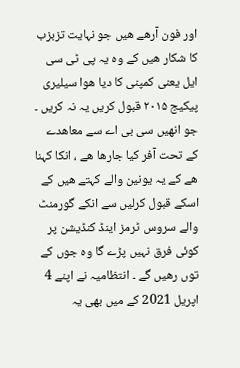اور فون آرھے ھیں جو نہایت تزبزب کا شکار ھیں کے وہ یہ پی ٹی سی ایل یعنی کمپنی کا دیا ھوا سیلیری پیکیج ۲۰۱۵ قبول کریں یہ نہ کریں ۔ جو انھیں سی بی اے سے معاھدے کے تحت آفر کیا جارھا ھے ، انکا کہنا ھے کے یہ یونین والے کہتے ھیں کے اسکے قبول کرلیں سے انکے گورمنٹ والے سروس ٹرمز اینڈ کنڈیشن پر کوئی فرق نہیں پڑے گا وہ جوں کے توں رھیں گے ۔ انتظامیہ نے اپنے 4 اپریل 2021 کے میں بھی یہ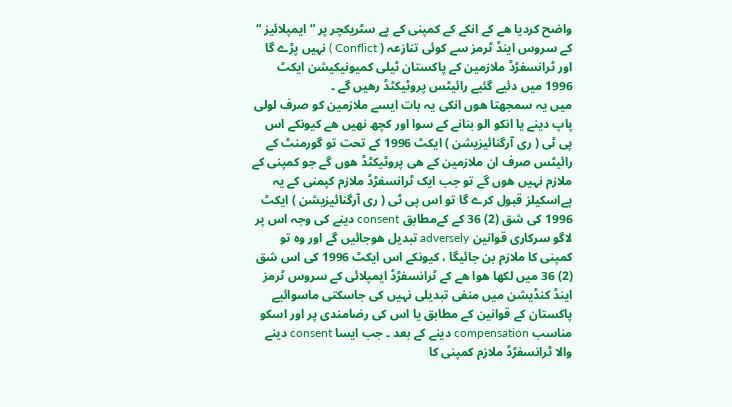واضح کردیا ھے کے انکے کے کمپنی کے پے سٹریکچر پر “ ایمپلائیز “ کے سروس اینڈ ٹرمز سے کوئی تنازعہ ( Conflict ) نہیں پڑے گا اور ٹرانسفڑڈ ملازمین کے پاکستان ٹیلی کمیونیکیشن ایکٹ 1996 میں دئیے گئیے رائیٹس پروٹیکٹڈ رھیں گے ۔
میں یہ سمجھتا ھوں انکی یہ بات ایسے ملازمین کو صرف لولی پاپ دینے یا انکو الو بنانے کے سوا اور کچھ نھیں ھے کیونکے اس پی ٹی ( ری آرگنائیزیشن ) ایکٹ 1996 کے تحت تو گورمنٹ کے رائیٹس صرف ان ملازمین کے ھی پروٹیکٹڈ ھوں گے جو کمپنی کے ملازم نہیں ھوں گے تو جب ایک ٹرانسفڑڈ ملازم کپمنی کے یہ پےاسکیلز قبول کرے گا تو اس پی ٹی ( ری آرگنائیزیشن ) ایکٹ 1996 کی شق (2) 36 کے کےمطابق consent دینے کی وجہ اس پر لاگو سرکاری قوانین adversely تبدیل ھوجائیں گے اور وہ تو کمپنی کا ملازم بن جائیگا ، کیونکے اس ایکٹ 1996 کی اس شق (2) 36 میں لکھا ھوا ھے کے ٹرانسفڑڈ ایمپلائی کے سروس ٹرمز اینڈ کنڈیشن میں منفی تبدیلی نہیں کی جاسکتی ماسوائیے پاکستان کے قوانین کے مطابق یا اس کی رضامندی پر اور اسکو مناسب compensation دینے کے بعد ۔ جب ایسا consent دینے والا ٹرانسفڑڈ ملازم کمپنی کا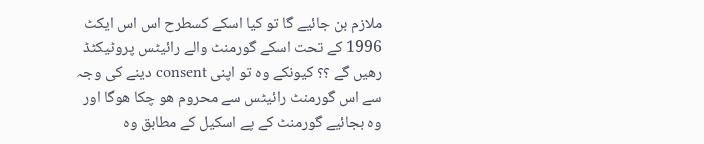ملازم بن جائیے گا تو کیا اسکے کسطرح اس اس ایکٹ 1996 کے تحت اسکے گورمنٹ والے رائیٹس پروٹیکٹڈ رھیں گے ؟؟ کیونکے وہ تو اپنی consent دینے کی وجہ سے اس گورمنٹ رائیٹس سے محروم ھو چکا ھوگا اور وہ بجائیے گورمنٹ کے پے اسکیل کے مطابق وہ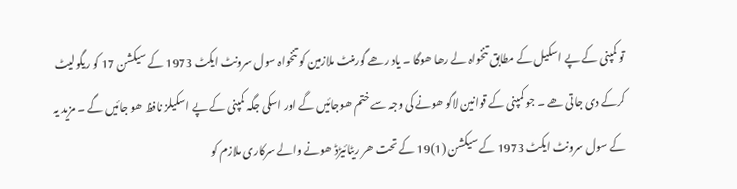تو کمپنی کے پے اسکیل کے مطابق تنخواہ لے رھا ھوگا ۔ یاد رھے گورمنٹ ملازمین کو تنخواہ سول سرونٹ ایکٹ 1973 کے سیکشن 17 کو ریگولیٹ کرکے دی جاتی ھے ۔ جو کمپنی کے قوانین لاگو ھونے کی وجہ سے ختم ھوجائیں گے اور اسکی جگہ کمپنی کے پے اسکیلز نافظ ھو جائیں گے ۔ مزید یہ کے سول سرونٹ ایکٹ 1973 کے سیکشن (1)19 کے تحت ھر ریٹائیڑڈ ھونے والے سرکاری ملازم کو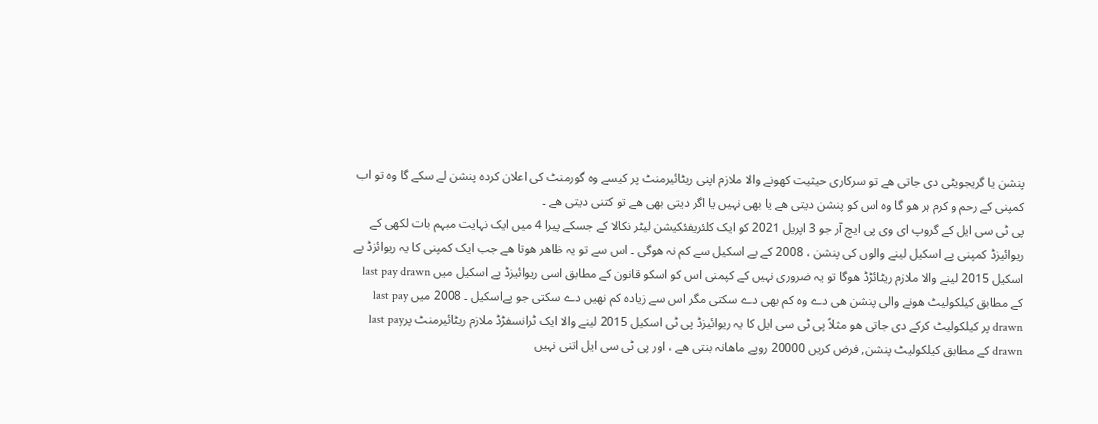پنشن یا گریجویٹی دی جاتی ھے تو سرکاری حیثیت کھونے والا ملازم اپنی ریٹائیرمنٹ پر کیسے وہ گورمنٹ کی اعلان کردہ پنشن لے سکے گا وہ تو اب کمپنی کے رحم و کرم ہر ھو گا وہ اس کو پنشن دیتی ھے یا بھی نہیں یا اگر دیتی بھی ھے تو کتنی دیتی ھے ۔
پی ٹی سی ایل کے گروپ ای وی پی ایچ آر جو 3 اپریل 2021 کو ایک کلئریفئکیشن لیٹر نکالا کے جسکے پیرا 4 میں ایک نہایت مبہم بات لکھی کے ریوائیزڈ کمپنی پے اسکیل لینے والوں کی پنشن ، 2008 کے پے اسکیل سے کم نہ ھوگی ۔ اس سے تو یہ ظاھر ھوتا ھے جب ایک کمپنی کا یہ ریوائزڈ پے اسکیل 2015 لینے والا ملازم ریٹائڑڈ ھوگا تو یہ ضروری نہیں کے کپمنی اس کو اسکو قانون کے مطابق اسی ریوائیزڈ پے اسکیل میں last pay drawn کے مطابق کیلکولیٹ ھونے والی پنشن ھی دے وہ کم بھی دے سکتی مگر اس سے زیادہ کم نھیں دے سکتی جو پےاسکیل ۔ 2008 میں last pay drawn پر کیلکولیٹ کرکے دی جاتی ھو مثلاً پی ٹی سی ایل کا یہ ریوائیزڈ پی ٹی اسکیل 2015 لینے والا ایک ٹرانسفڑڈ ملازم ریٹائیرمنٹ پرlast pay drawn کے مطابق کیلکولیٹ پنشن, فرض کریں 20000 روپے ماھانہ بنتی ھے ، اور پی ٹی سی ایل اتنی نہیں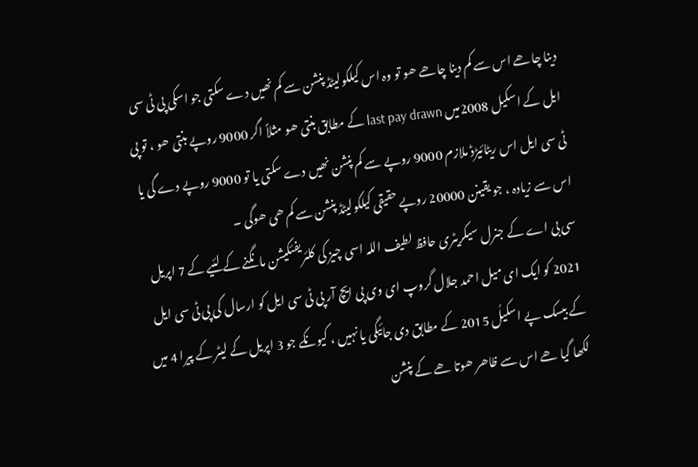دینا چاھے اس سے کم دینا چاھے ھو تو وہ اس کیلکولیٹڈ پنشن سے کم نھیں دے سکتی جو اسکی پی ٹی سی ایل کے اسکیل 2008میں last pay drawn کے مطابق بنتی ھو مثلاً اگر 9000 روپے بنتی ھو ، تو پی ٹی سی ایل اس ریٹائیڑڈ ملازم 9000 روپے سے کم پنشن نھیں دے سکتی یا تو 9000 روپے دے گی یا اس سے زیادہ ، جو یقینن 20000 روپے حقیقی کیلکولیٹڈ پنشن سے کم ھی ھوگی ۔
سی بی اے کے جنرل سیکریٹری حافظ لطیف اللہ اسی چیز کی کلئریفئکیشن مانگنے کے لئیے کے 7 اپریل 2021 کو ایک ای میل احمد جلال گروپ ای وی پی ایچ آر پی ٹی سی ایل کو ارسال کی پی ٹی سی ایل کے بیسک پے اسکیلُ 2015 کے مطابق دی جائیگی یا نہیں ، کیونکے جو 3 اپریل کے لیٹر کے پیرا 4 میں لکھا گیا ھے اس سے ظاھر ھوتا ھے کے پنشن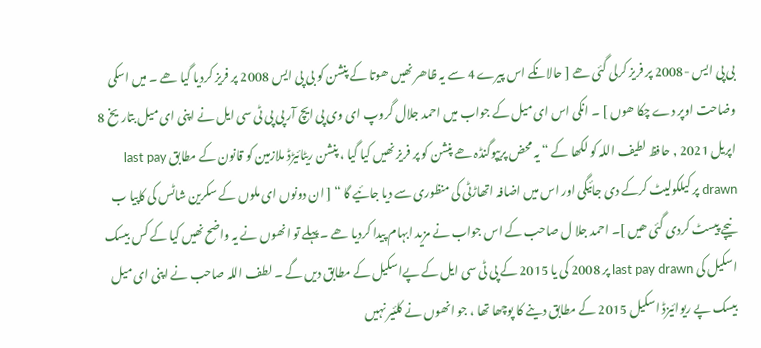بی پی ایس -2008 پر فریز کرلی گئی ھے [ حالانکے اس پیرے 4 سے یہ ظاھر نھیں ھوتا کے پنشن کو بی پی ایس 2008 پر فریز کردیا گیا ھے ۔ میں اسکی وضاحت اوپر دے چکا ھوں ] ۔ انکی اس ای میل کے جواب میں احمد جلال گروپ ای وی پی ایچ آر پی پی ٹی سی ایل نے اپنی ای میل بتاریخ 8 اپریل 2021 , حافظ لطیف اللہ کو لکھا کے “ یہ محض پریپوگنڈہ ھے پنشن کو پر فریز نھیں کیا گیا ، پنشن ریٹائیڑڈ ملازمین کو قانون کے مطابق last pay drawn پر کیلکولیٹ کرکے دی جائیگی اور اس میں اضافہ اتھاڑٹی کی منظوری سے دیا جائیے گا “ [ ان دونوں ای ملوں کے سکرین شاٹس کی کاپیا ب نیچے پیسٹ کردی گئی ھیں ]۔ احمد جلا ل صاحب کے اس جواب نے مزید ابہام پیدا کردیا ھے ۔ پہلے تو انھوں نے یہ واضح نھیں کیا کے کس بیسک اسکیل کی last pay drawn پر 2008 کی یا 2015 کے پی ٹی سی ایل کے پےاسکیل کے مطابق دیں گے ۔ لطف اللہ صاحب نے اپنی ای میل بیسک پے ریوائیزڈ اسکیل 2015 کے مطابق دینے کا پوچھا تھا ، جو انھوں نے کلئیر نہیں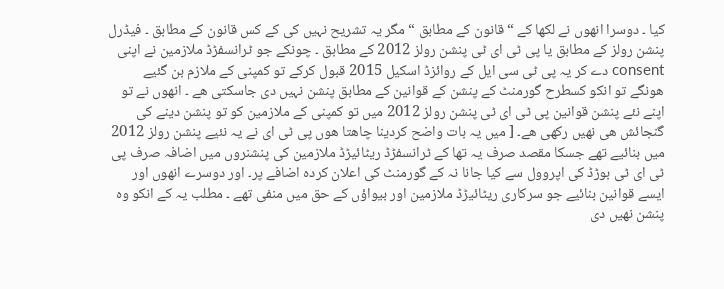کیا ۔ دوسرا انھوں نے لکھا کے “قانون کے مطابق “ مگر یہ تشریح نہیں کی کے کس قانون کے مطابق ۔ فیڈرل پنشن رولز کے مطابق یا پی ٹی ای ٹی پنشن رولز 2012 کے مطابق ۔ چونکے جو ٹرانسفڑڈ ملازمین نے اپنی consent دے کر یہ پی ٹی سی ایل کے روائزڈ اسکیل 2015 قبول کرکے تو کمپنی کے ملازم بن گئیے ھونگے تو انکو کسطرح گورمنٹ کے پنشن کے قوانین کے مطابق پنشن نہیں دی جاسکتی ھے ۔ انھوں نے تو اپنے نئے پنشن قوانین پی ٹی ای ٹی پنشن رولز 2012 میں تو کمپنی کے ملازمین کو تو پنشن دینے کی گنجائش ھی نھیں رکھی ھے۔ [ میں یہ بات واضح کردینا چاھتا ھوں پی ٹی ای نے یہ نئیے پنشن رولز 2012 میں بنائیے تھے جسکا مقصد صرف یہ تھا کے ٹرانسفڑڈ ریٹائیڑڈ ملازمین کی پنشنروں میں اضافہ صرف پی ٹی ای ٹی بوڑڈ کی اپروول سے کیا جانا نہ کے گورمنٹ کی اعلان کردہ اضافے پر۔ اور دوسرے انھوں اور ایسے قوانین بنائیے جو سرکاری ریٹائیڑڈ ملازمین اور بیواؤں کے حق میں منفی تھے ۔ مطلب یہ کے انکو وہ پنشن نھیں دی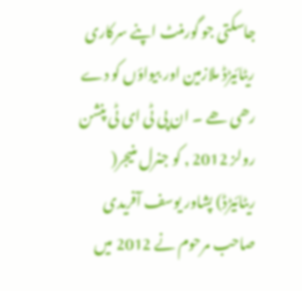جاسکتی جو گورمنٹ اپنے سرکاری ریٹائیڑڈ ملازمین اور بیواؤں کو دے رھی ھے ۔ ان پی ٹی ای ٹی پنشن رولز 2012 , کو جنرل منیجر( ریٹائیڑڈ) پشاور یوسف آفریدی صاحب مرحوم نے 2012 میں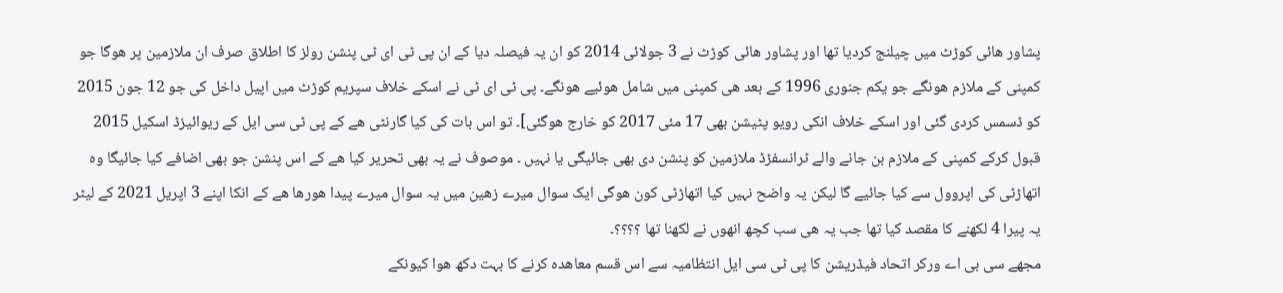پشاور ھائی کوڑٹ میں چیلنج کردیا تھا اور پشاور ھائی کوڑٹ نے 3 جولائی 2014 کو ان یہ فیصلہ دیا کے ان پی ٹی ای ٹی پنشن رولز کا اطلاق صرف ان ملازمین پر ھوگا جو کمپنی کے ملازم ھونگے جو یکم جنوری 1996 کے بعد ھی کمپنی میں شامل ھوئیے ھونگے۔ پی ٹی ای ٹی نے اسکے خلاف سپریم کوڑٹ میں اپیل داخل کی جو 12 جون 2015 کو ڈسمس کردی گئی اور اسکے خلاف انکی رویو پٹیشن بھی 17 مئی 2017 کو خارج ھوگئی]۔ تو اس بات کی کیا گارنٹی ھے کے پی ٹی سی ایل کے ریوائیزڈ اسکیل 2015 قبول کرکے کمپنی کے ملازم بن جانے والے ٹرانسفڑڈ ملازمین کو پنشن دی بھی جائیگی یا نہیں ۔ موصوف نے یہ بھی تحریر کیا ھے کے اس پنشن جو بھی اضافے کیا جائیگا وہ اتھاڑٹی کی اپروول سے کیا جائیے گا لیکن یہ واضح نہیں کیا اتھاڑٹی کون ھوگی ایک سوال میرے زھین میں یہ سوال میرے پیدا ھورھا ھے کے انکا اپنے 3 اپریل 2021 کے لیٹر یہ پیرا 4 لکھنے کا مقصد کیا تھا جب یہ ھی سب کچھ انھوں نے لکھنا تھا ؟؟؟؟۔
مجھے سی بی اے ورکر اتحاد فیڈریشن کا پی ٹی سی ایل انتظامیہ سے اس قسم معاھدہ کرنے کا بہت دکھ ھوا کیونکے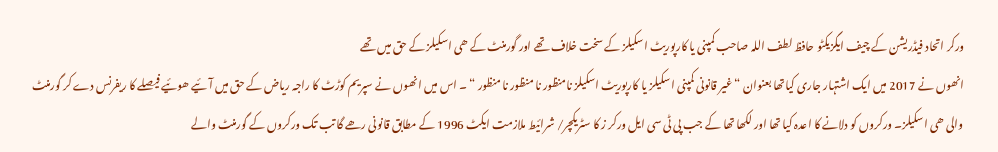ورکر اتحاد فیڈریشن کے چیف ایگزیکٹو حافظ لطف اللہ صاحب کمپنی یا کارپوریٹ اسکیلز کے سخت خلاف تھے اور گورمنٹ کے ھی اسکیلز کے حق میں تھے
انھوں نے 2017 میں ایک اشتہار جاری کیاتھا بعنوان “ غیر قانونی کمپنی اسکیلز یا کارپوریٹ اسکیلز نامنظور نا منظور نا منظور “ ۔ اس میں انھوں نے سپریم کوڑٹ کا راجہ ریاض کے حق میں آئیے ھوئیے فیصلے کا ریفرنس دے کر گورمنٹ والی ھی اسکیلز۔ ورکروں کو دلانے کا اعدہ کیا تھا اور لکھا تھا کے جب پی ٹی سی ایل ورکر ز کا سٹریکچر/ شرائیط ملازمت ایکٹ 1996 کے مطابق قانونی رھے گا تب تک ورکروں کے گورمنٹ والے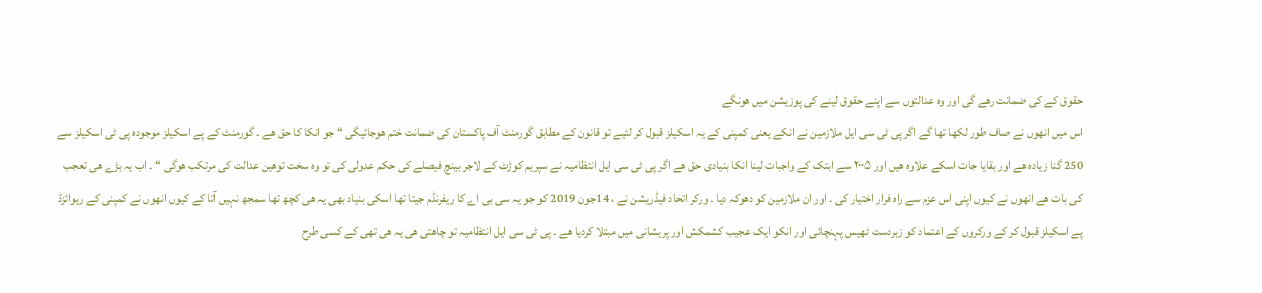حقوق کے کی ضمانت رھے گی اور وہ عدالتوں سے اپنے حقوق لینے کی پوزیشن میں ھونگے
اس میں انھوں نے صاف طور لکھا تھا گے اگر پی ٹی سی ایل ملازمین نے انکے یعنی کمپنی کے یہ اسکیلز قبول کر لئیے تو قانون کے مطابق گورمنٹ آف پاکستان کی ضمانت ختم ھوجائیگی “ جو انکا کا حق ھے ۔ گورمنٹ کے پے اسکیلز موجودہ پی ٹی اسکیلز سے 250 گنا زیادہ ھے اور بقایا جات اسکے علاوہ ھیں اور ۲۰۰۵ سے ابتک کے واجبات لینا انکا بنیادی حق ھے اگر پی ٹی سی ایل انتظامیہ نے سپریم کوڑٹ کے لاجر بینچ فیصلے کی حکم عدولی کی تو وہ سخت توھین عدالت کی مرتکب ھوگی “ ۔ اب یہ بڑے ھی تعجب کی بات ھے انھوں نے کیوں اپنی اس عزم سے راہ فرار اختیار کی ۔ اور ان ملازمین کو دھوکہ دیا ۔ ورکر اتحاد فیڈریشن نے ، 14جون 2019 کو جو یہ سی بی اے کا ریفرنڈم جیتا تھا اسکی بنیاد بھی یہ ھی کچھ تھا سمجھ نہیں آتا کے کیوں انھوں نے کمپنی کے ریوائزڈ پے اسکیلز قبول کر کے ورکروں کے اعتماد کو زبردست ٹھیس پہنچائی اور انکو ایک عجیب کشمکش اور پریشانی میں مبتلا کردیا ھے ۔ پی ٹی سی ایل انتظامیہ تو چاھتی ھی یہ ھی تھی کے کسی طرح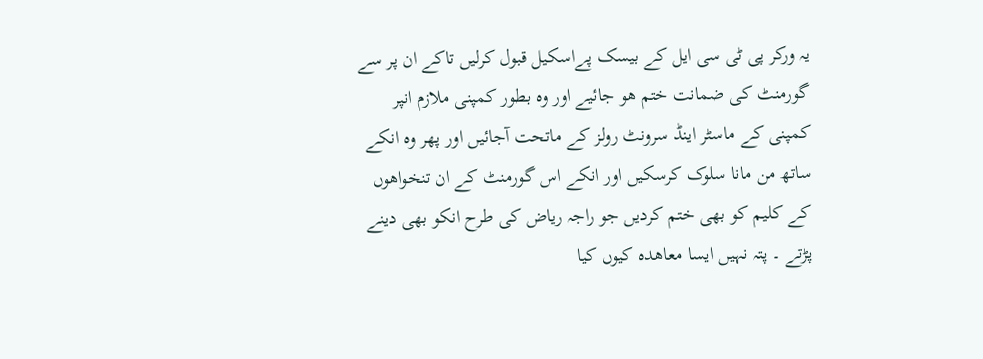یہ ورکر پی ٹی سی ایل کے بیسک پےاسکیل قبول کرلیں تاکے ان پر سے گورمنٹ کی ضمانت ختم ھو جائیے اور وہ بطور کمپنی ملازم انپر کمپنی کے ماسٹر اینڈ سرونٹ رولز کے ماتحت آجائیں اور پھر وہ انکے ساتھ من مانا سلوک کرسکیں اور انکے اس گورمنٹ کے ان تنخواھوں کے کلیم کو بھی ختم کردیں جو راجہ ریاض کی طرح انکو بھی دینے پڑتے ۔ پتہ نہیں ایسا معاھدہ کیوں کیا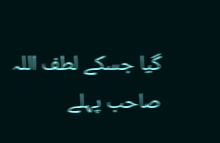گیا جسکے لطف اللہ صاحب پہلے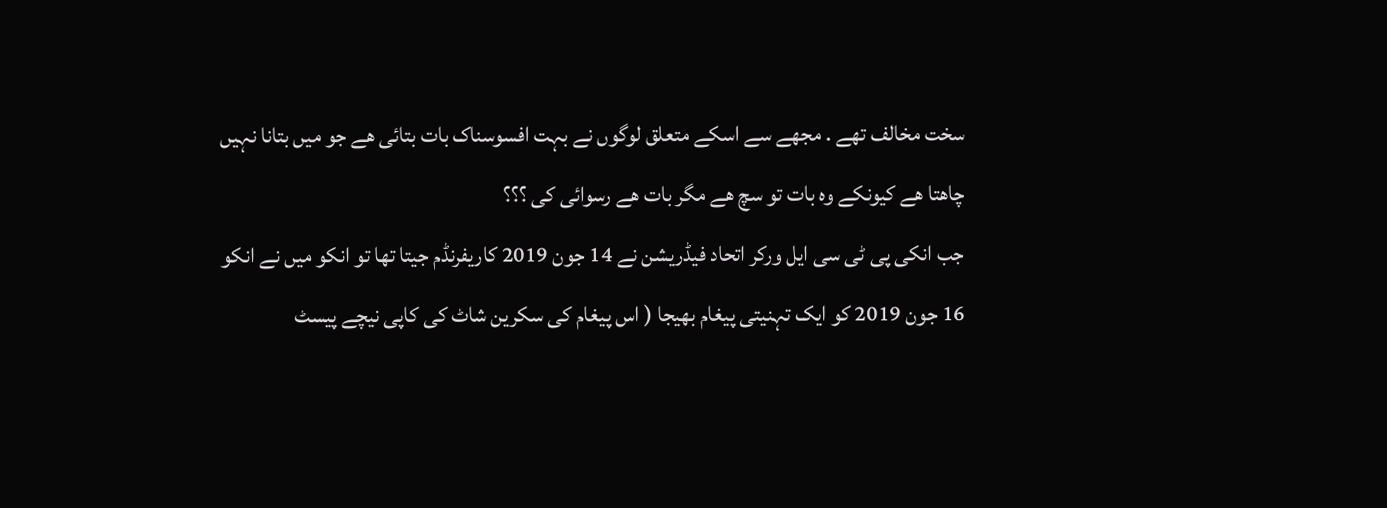سخت مخالف تھے . مجھے سے اسکے متعلق لوگوں نے بہت افسوسناک بات بتائی ھے جو میں بتانا نہیں چاھتا ھے کیونکے وہ بات تو سچ ھے مگر بات ھے رسوائی کی ؟؟؟
جب انکی پی ٹی سی ایل ورکر اتحاد فیڈریشن نے 14 جون 2019 کاریفرنڈم جیتا تھا تو انکو میں نے انکو 16 جون 2019 کو ایک تہنیتی پیغام بھیجا ( اس پیغام کی سکرین شاٹ کی کاپی نیچے پیسٹ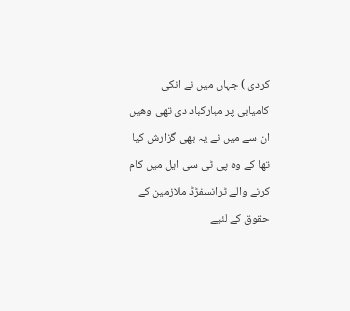کردی ) جہاں میں نے انکی کامیابی پر مبارکباد دی تھی وھیں ان سے میں نے یہ بھی گزارش کیا تھا کے وہ پی ٹی سی ایل میں کام کرنے والے ٹرانسفڑڈ ملازمین کے حقوق کے لئیے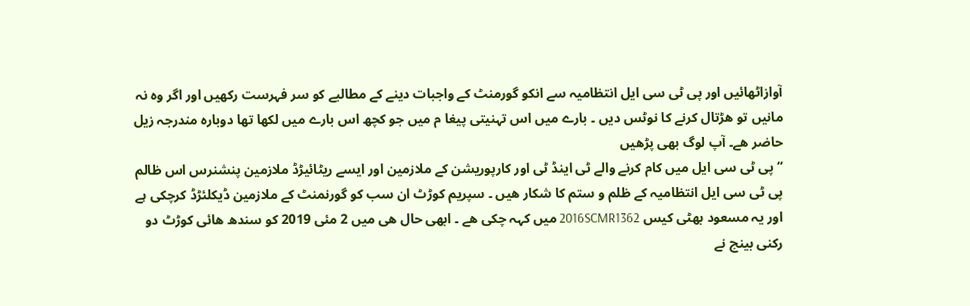آوازاٹھائیں اور پی ٹی سی ایل انتظامیہ سے انکو گورمنٹ کے واجبات دینے کے مطالبے کو سر فہرست رکھیں اور اگر وہ نہ مانیں تو ھڑتال کرنے کا نوٹس دیں ۔ بارے میں اس تہنیتی پیغا م میں جو کچھ اس بارے میں لکھا تھا دوبارہ مندرجہ زیل حاضر ھے۔ آپ لوگ بھی پڑھیں
“ پی ٹی سی ایل میں کام کرنے والے ٹی اینڈ ٹی اور کارپوریشن کے ملازمین اور ایسے ریٹائیڑڈ ملازمین پنشنرس اس ظالم پی ٹی سی ایل انتظامیہ کے ظلم و ستم کا شکار ھیں ۔ سپریم کوڑٹ ان سب کو گورنمنٹ کے ملازمین ڈیکلئڑڈ کرچکی ہے اور یہ مسعود بھٹی کیس 2016SCMR1362 میں کہہ چکی ھے ۔ ابھی حال ھی میں 2 مئی 2019 کو سندھ ھائی کوڑٹ دو رکنی بینچ نے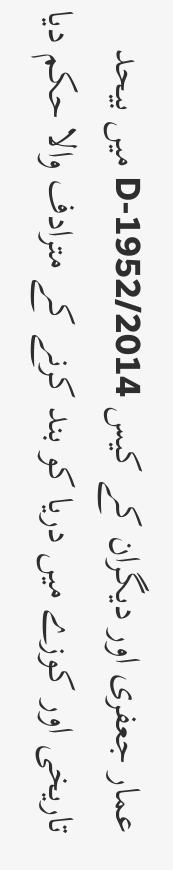عمار جعفری اور دیگران کے کیس D-1952/2014 میں بیحد تاریخی اور کوزے میں دریا کو بند کرنے کے مترادف والا حکم دیا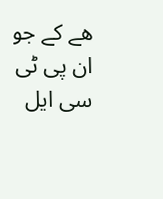ھے کے جو ان پی ٹی سی ایل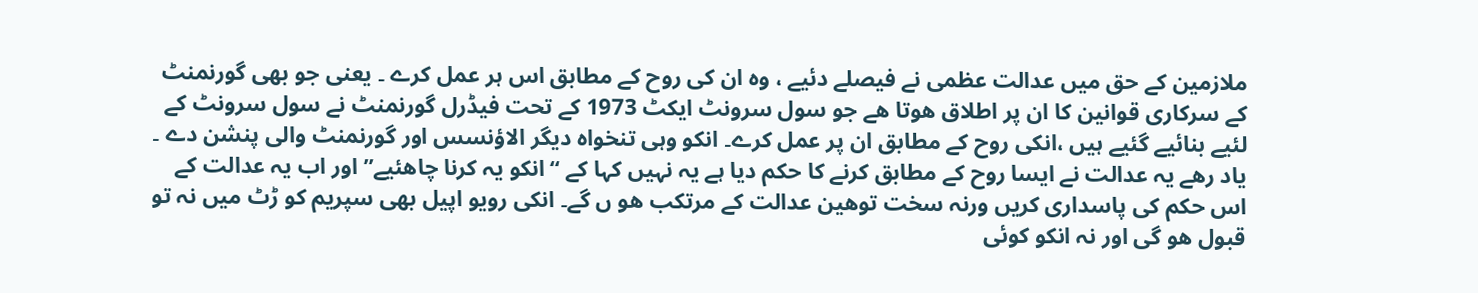ملازمین کے حق میں عدالت عظمی نے فیصلے دئیے ، وہ ان کی روح کے مطابق اس ہر عمل کرے ۔ یعنی جو بھی گورنمنٹ کے سرکاری قوانین کا ان پر اطلاق ھوتا ھے جو سول سرونٹ ایکٹ 1973 کے تحت فیڈرل گورنمنٹ نے سول سرونٹ کے لئیے بنائیے گئیے ہیں ،انکی روح کے مطابق ان پر عمل کرے۔ انکو وہی تنخواہ دیگر الاؤنسس اور گورنمنٹ والی پنشن دے ۔ یاد رھے یہ عدالت نے ایسا روح کے مطابق کرنے کا حکم دیا ہے یہ نہیں کہا کے “انکو یہ کرنا چاھئیے” اور اب یہ عدالت کے اس حکم کی پاسداری کریں ورنہ سخت توھین عدالت کے مرتکب ھو ں گے۔ انکی رویو اپیل بھی سپریم کو ڑٹ میں نہ تو قبول ھو گی اور نہ انکو کوئی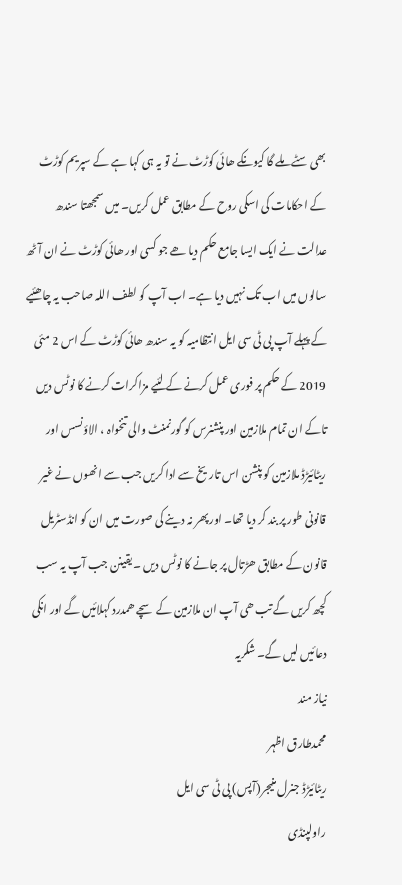بھی سٹے ملے گا کیونکے ھائی کوڑٹ نے تو یہ ہی کہا ہے کے سپریم کوڑٹ کے احکامات کی اسکی روح کے مطابق عمل کریں۔ میں سمجھتا سندھ عدالت نے ایک ایسا جامع حکم دیا ھے جو کسی اور ھائی کوڑٹ نے ان آٹھ سالوں میں اب تک نہیں دیا ہے۔ اب آپ کو لطف اللہ صاحب یہ چاھئیے کے پہلے آپ پی ٹی سی ایل انتظامیہ کو یہ سندھ ھائی کوڑٹ کے اس 2 مئی 2019 کے حکم پر فوری عمل کرنے کے لئیے مزاکرات کرنے کا نوٹس دیں تاکے ان تمام ملازمین اور پنشنرس کو گورنمنٹ والی تنخواہ ، الاؤنسس اور ریٹائیڑڈ ملازمین کو پنشن اس تاریخ سے ادا کریں جب سے انھوں نے غیر قانونی طور پر بند کر دیا تھا۔ اور پھر نہ دینے کی صورت میں ان کو انڈسٹریل قانون کے مطابق ھڑتال پر جانے کا نوٹس دیں ۔ یقینن جب آپ یہ سب کچھ کریں گے تب ھی آپ ان ملازمین کے سچے ھمدرد کہلائیں گے اور انکی دعائیں لیں گے۔ شکریہ
نیاز مند
محمدطارق اظہر
ریٹائیڑڈ جنرل منیجر(آپس) پی ٹی سی ایل
راولپنڈی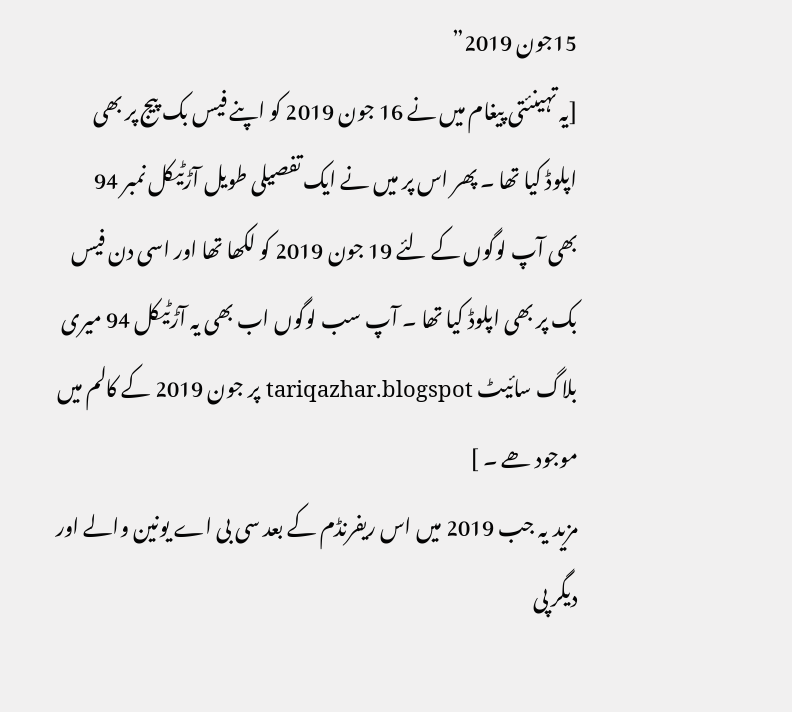15جون 2019”
[یہ تہینئتی پیغام میں نے 16 جون 2019 کو اپنے فیس بک پیج پر بھی اپلوڈ کیا تھا ۔ پھر اس پر میں نے ایک تفصیلی طویل آڑٹیکل نمبر 94 بھی آپ لوگوں کے لئے 19 جون 2019 کو لکھا تھا اور اسی دن فیس بک پر بھی اپلوڈ کیا تھا ۔ آپ سب لوگوں اب بھی یہ آڑٹیکل 94 میری بلاگ سائیٹ tariqazhar.blogspot پر جون 2019 کے کالم میں موجود ھے ۔ ]
مزید یہ جب 2019 میں اس ریفرنڈم کے بعد سی بی اے یونین والے اور دیگر پی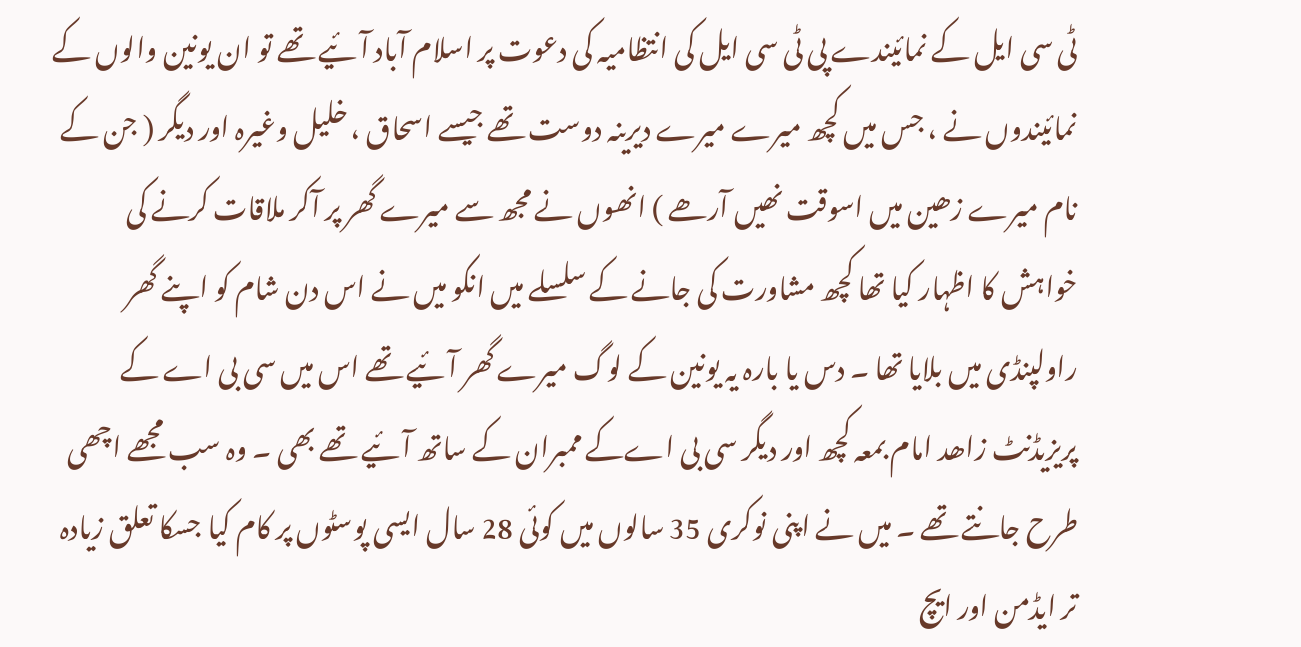ٹی سی ایل کے نمائیندے پی ٹی سی ایل کی انتظامیہ کی دعوت پر اسلام آباد آئیے تھے تو ان یونین والوں کے نمائیندوں نے ، جس میں کچھ میرے میرے دیرینہ دوست تھے جیسے اسحاق ، خلیل وغیرہ اور دیگر ( جن کے نام میرے زھین میں اسوقت نھیں آرھے ) انھوں نے مجھ سے میرے گھر پر آکر ملاقات کرنے کی خواہش کا اظہار کیا تھا کچھ مشاورت کی جانے کے سلسلے میں انکو میں نے اس دن شام کو اپنے گھر راولپنڈی میں بلایا تھا ۔ دس یا بارہ یہ یونین کے لوگ میرے گھر آئیے تھے اس میں سی بی اے کے پریزیڈنٹ زاھد امام بمعہ کچھ اور دیگر سی بی اےکے ممبران کے ساتھ آئیے تھے بھی ۔ وہ سب مجھے اچھی طرح جانتے تھے ۔ میں نے اپنی نوکری 35 سالوں میں کوئی 28 سال ایسی پوسٹوں پر کام کیا جسکا تعلق زیادہ تر ایڈمن اور ایچ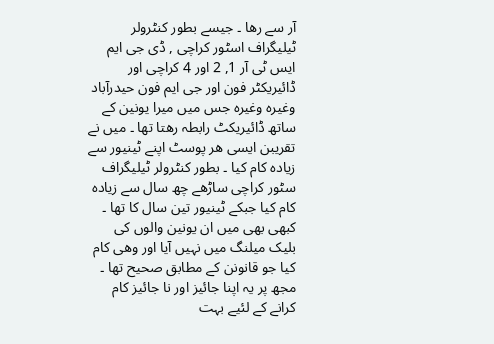آر سے رھا ۔ جیسے بطور کنٹرولر ٹیلیگراف اسٹور کراچی , ڈی جی ایم ایس ٹی آر 1, 2 اور 4 کراچی اور ڈائیریکٹر فون اور جی ایم فون حیدرآباد وغیرہ وغیرہ جس میں میرا یونین کے ساتھ ڈائیریکٹ رابطہ رھتا تھا ۔ میں نے تقریبن ایسی ھر پوسٹ اپنے ٹینیور سے زیادہ کام کیا ۔ بطور کنٹرولر ٹیلیگراف سٹور کراچی ساڑھے چھ سال سے زیادہ کام کیا جبکے ٹینیور تین سال کا تھا ۔ کبھی بھی میں ان یونین والوں کی بلیک میلنگ میں نہیں آیا اور وھی کام کیا جو قانونن کے مطابق صحیح تھا ۔ مجھ پر یہ اپنا جائیز اور نا جائیز کام کرانے کے لئیے بہت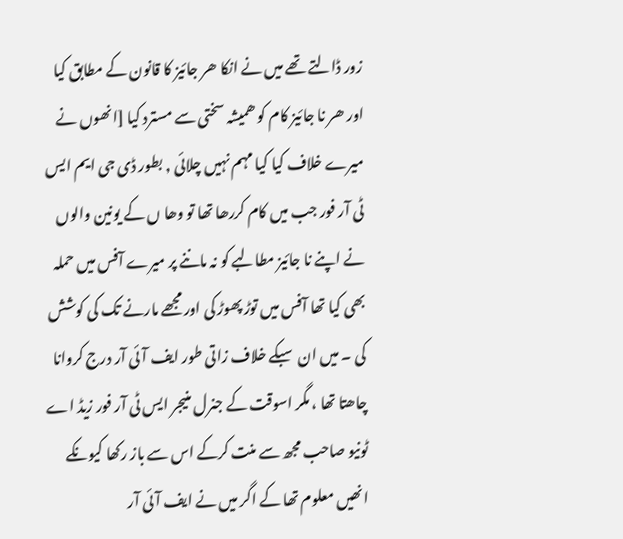زور ڈالتے تھے میں نے انکا ھر جائیز کا قانون کے مطابق کیا اور ھر نا جائیز کام کو ھمیشہ سختی سے مسترد کیا [انھوں نے میرے خلاف کیا کیا مہم نہیں چلائی , بطور ڈی جی ایم ایس ٹی آر فور جب میں کام کررھا تھا تو وھا ں کے یونین والوں نے اپنے نا جائیز مطالبے کو نہ ماننے پر میرے آفس میں حملہ بھی کیا تھا آفس میں توڑ پھوڑ کی اور مجھے مارنے تک کی کوشش کی ۔ میں ان سبکے خلاف زاتی طور ایف آئی آر درج کروانا چاھتا تھا ، مگر اسوقت کے جنرل منیجر ایس ٹی آر فور زیڈ اے ٹونیو صاحب مجھ سے منت کرکے اس سے باز رکھا کیونکے انھیں معلوم تھا کے اگر میں نے ایف آئی آر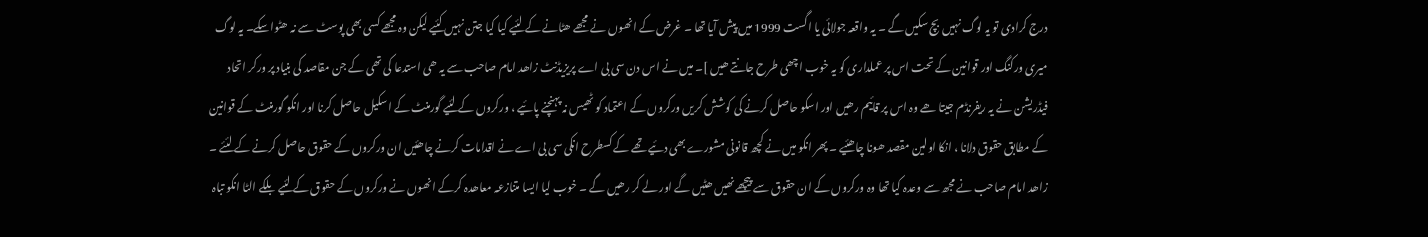درج کرادی تو یہ لوگ نہیں بچ سکیں گے ۔ یہ واقعہ جولائی یا اگست 1999 میں پیش آیا تھا ۔ غرض کے انھوں نے مجھے ھٹانے کے لئیے کیا کیا جتن نہیں کئیے لیکن وہ مجھے کسی بھی پوسٹ سے نہ ھٹواسکے۔ یہ لوگ میری ورکنگ اور قوانین کے تحت اس پر عملداری کو یہ خوب اچھی طرح جانتے ھیں ]۔ میں نے اس دن سی بی اے پریزیڈنٹ زاھد امام صاحب سے یہ ھی استدعا کی تھی کے جن مقاصد کی بنیاد پر ورکر اتحاد فیڈریشن نے یہ ریفرنڈم جیتا ھے وہ اس پر قائیم رھیں اور اسکو حاصل کرنے کی کوشش کریں ورکروں کے اعتماد کو ٹھیس نہ پہنچنے پائیے ، ورکروں کے لئیے گورمنٹ کے اسکیل حاصل کرنا اور انکو گورمنٹ کے قوانین کے مطابق حقوق دلانا ، انکا اولین مقصد ھونا چاھئیے ۔ پھر انکو میں نے کچھ قانونی مشورے بھی دئیے تھے کے کسطرح انکی سی بی اے نے اقدامات کرنے چاھئیں ان ورکروں کے حقوق حاصل کرنے کے لئئے ۔ زاھد امام صاحب نے مجھ سے وعدہ کیا تھا وہ ورکروں کے ان حقوق سے پیچھے نھیں ھٹیں گے اور لے کر رھیں گے ۔ خوب لیا ایسا متنازعہ معاھدہ کرکے انھوں نے ورکروں کے حقوق کے لئیے بلکے الٹا انکو تباہ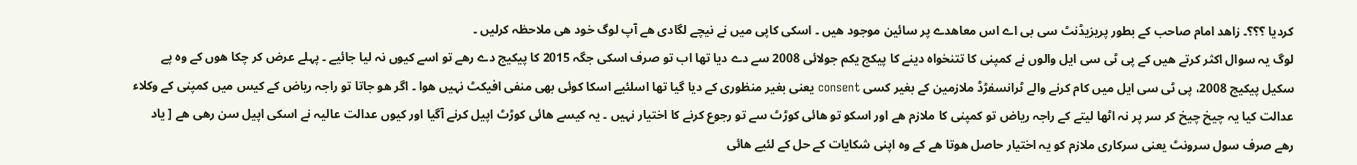کردیا ؟؟؟۔ زاھد امام صاحب کے بطور پریزیڈنٹ سی بی اے اس معاھدے پر سائین موجود ھیں ۔ اسکی کاپی میں نے نیچے لگادی ھے آپ لوگ خود ھی ملاحظہ کرلیں ۔
لوگ یہ سوال اکثر کرتے ھیں کے پی ٹی سی ایل والوں نے کمپنی کا تتنخواہ دینے کا پیکج یکم جولائی 2008 سے دے دیا تھا اب تو صرف اسکی جگہ 2015 کا پیکیج دے رھے تو اسے کیوں نہ لیا جائیے ۔ پہلے عرض کر چکا ھوں کے وہ پے سکیل پیکیج 2008، پی ٹی سی ایل میں کام کرنے والے ٹرانسفڑڈ ملازمین کے بغیر کسی consent یعنی بغیر منظوری کے دیا گیا تھا اسلئیے اسکا کوئی بھی منفی افیکٹ نہیں ھوا ۔ اگر ھو جاتا تو راجہ ریاض کے کیس میں کمپنی کے وکلاء عدالت کیا یہ چیخ چیخ کر سر پر نہ اٹھا لیتے کے راجہ ریاض تو کمپنی کا ملازم ھے اور اسکو تو ھائی کوڑٹ سے تو رجوع کرنے کا اختیار نہیں ۔ یہ کیسے ھائی کوڑٹ اپیل کرنے آگیا اور کیوں عدالت عالیہ نے اسکی اپیل سن رھی ھے [ یاد رھے صرف سول سرونٹ یعنی سرکاری ملازم کو یہ اختیار حاصل ھوتا ھے کے وہ اپنی شکایات کے حل کے لئیے ھائی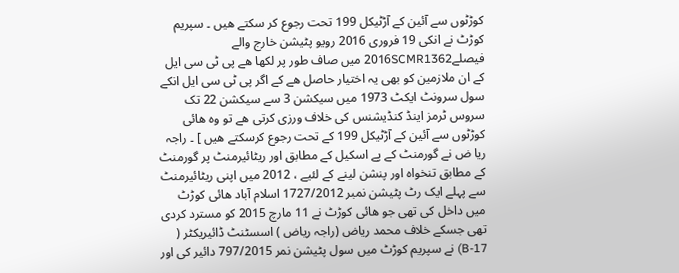کوڑٹوں سے آئین کے آڑٹیکل 199 تحت رجوع کر سکتے ھیں ۔ سپریم کوڑٹ نے انکی 19 فروری 2016 رویو پٹیشن خارج والے فیصلے2016SCMR1362 میں صاف طور پر لکھا ھے پی ٹی سی ایل کے ان ملازمین کو بھی یہ اختیار حاصل ھے کے اگر پی ٹی سی ایل انکے سول سرونٹ ایکٹ 1973 میں سیکشن 3 سے سیکشن 22 تک سروس ٹرمز اینڈ کنڈیشنس کی خلاف ورزی کرتی ھے تو وہ ھائی کوڑٹوں سے آئین کے آڑٹیکل 199 کے تحت رجوع کرسکتے ھیں ] ۔ راجہ ریا ض نے گورمنٹ کے پے اسکیل کے مطابق اور ریٹائیرمنٹ پر گورمنٹ کے مطابق تنخواہ اور پنشن لینے کے لئیے ، 2012 میں اپنی ریٹائیرمنٹ سے پہلے ایک رٹ پٹیشن نمبر 1727/2012 اسلام آباد ھائی کوڑٹ میں داخل کی تھی جو ھائی کوڑٹ نے 11 مارچ 2015 کو مسترد کردی تھی جسکے خلاف محمد ریاض (راجہ ریاض ) اسسٹنٹ ڈائیریکٹر ( B-17) نے سپریم کوڑٹ میں سول پٹیشن نمر 797/2015 دائیر کی اور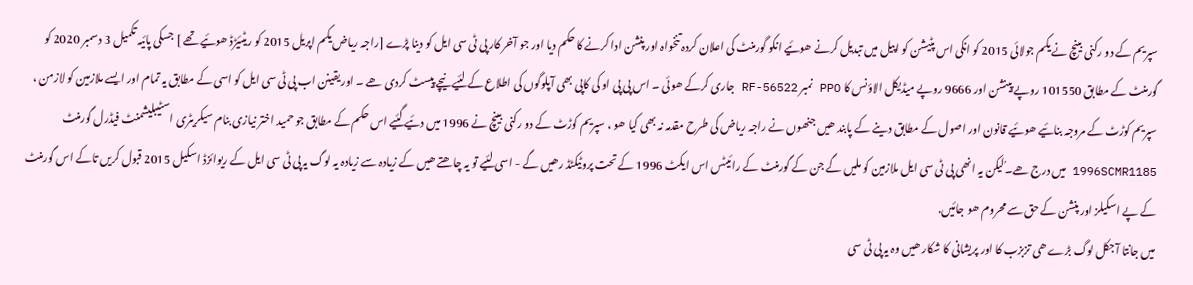سپریم کے دو رکنی بینچ نے یکم جولائی 2015 کو انکی اس پٹیشن کو اپیل میں تبدیل کرنے ھوئیے انکو گورمنٹ کی اعلان کردہ تنخواہ اور پنشن ادا کرنے کا حکم دیا اور جو آخر کار پی ٹی سی ایل کو دینا پڑے [راجہ ریاض یکم اپریل 2015 کو ریٹئیڑڈ ھوئیے تھے ] جسکی پائیہ تکمیل 3 دسمبر 2020 کو گورمنٹ کے مطابق 101550 روپے پینشن اور 9666 روپے میڈیکل الاؤنس کا PPO نمبر RF-56522 جاری کرکے ھوئی ۔ اس پی پی او کی کاپی بھی آپلوگوں کی اطلاع کے لئیے نیچے پیسٹ کردی ھے ۔ اور یقینن اب پی ٹی سی ایل کو اسی کے مطابق یہ تمام اور ایسے ملازمین کو لازمن ، سپریم کوڑٹ کے مروجہ بنائیے ھوئیے قانون اور اصول کے مطابق دینے کے پابند ھیں جنھوں نے راجہ ریاض کی طرح مقدمہ نہ بھی کیا ھو ، سپریم کوڑٹ کے دو رکنی بینچ نے 1996 میں دئیے گئیے اس حکم کے مطابق جو حمید اختر نیازی بنام سیکریٹری اسٹیبلیشمنٹ فیڈرل گورمنٹ 1996SCMR1185 میں درج ھے۔ُلیکن یہ انھی پی ٹی سی ایل ملازمین کو ملیں گے جن کے گورمنٹ کے رائیٹس اس ایکٹ 1996 کے تحت پروٹیکٹڈ رھیں گے - اسی لئیے تو یہ چاھتے ھیں کے زیادہ سے زیادہ یہ لوگ یہ پی ٹی سی ایل کے ریوائزڈ اسکیل 2015 قبول کریں تاکے اس گورمنٹ کے پے اسکیلز اور پنشن کے حق سے محروم ھو جائیں.
میں جانتا آجکل لوگ بڑے ھی تزبزب کا اور پریشانی کا شکار ھیں وہ یہ پی ٹی سی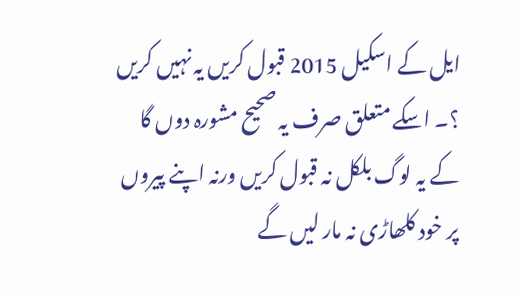ایل کے اسکیل 2015 قبول کریں یہ نہیں کریں ؟۔ اسکے متعلق صرف یہ صحیح مشورہ دوں گا کے یہ لوگ بلکل نہ قبول کریں ورنہ اپنے پیروں پر خود کلھاڑی نہ مار لیں گے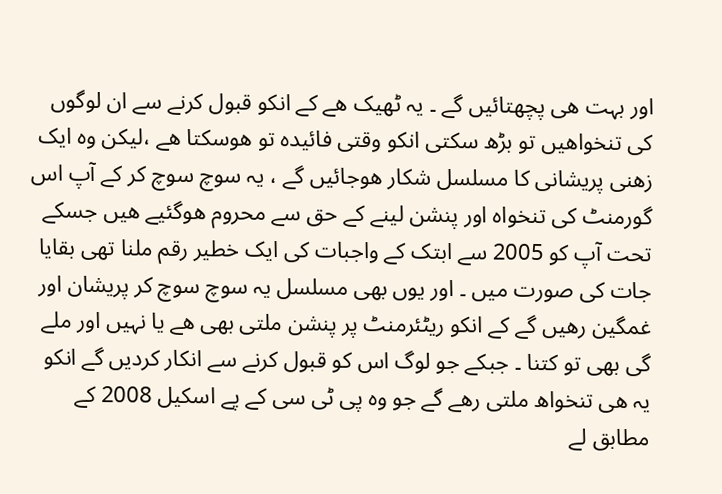اور بہت ھی پچھتائیں گے ۔ یہ ٹھیک ھے کے انکو قبول کرنے سے ان لوگوں کی تنخواھیں تو بڑھ سکتی انکو وقتی فائیدہ تو ھوسکتا ھے ،لیکن وہ ایک زھنی پریشانی کا مسلسل شکار ھوجائیں گے ، یہ سوچ سوچ کر کے آپ اس گورمنٹ کی تنخواہ اور پنشن لینے کے حق سے محروم ھوگئیے ھیں جسکے تحت آپ کو 2005 سے ابتک کے واجبات کی ایک خطیر رقم ملنا تھی بقایا جات کی صورت میں ۔ اور یوں بھی مسلسل یہ سوچ سوچ کر پریشان اور غمگین رھیں گے کے انکو ریٹئرمنٹ پر پنشن ملتی بھی ھے یا نہیں اور ملے گی بھی تو کتنا ۔ جبکے جو لوگ اس کو قبول کرنے سے انکار کردیں گے انکو یہ ھی تنخواھ ملتی رھے گے جو وہ پی ٹی سی کے پے اسکیل 2008 کے مطابق لے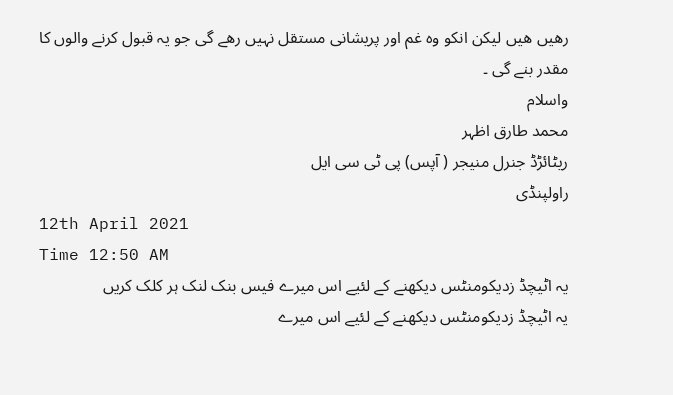رھیں ھیں لیکن انکو وہ غم اور پریشانی مستقل نہیں رھے گی جو یہ قبول کرنے والوں کا مقدر بنے گی ۔
واسلام
محمد طارق اظہر
ریٹائڑڈ جنرل منیجر ( آپس) پی ٹی سی ایل
راولپنڈی
12th April 2021
Time 12:50 AM
یہ اٹیچڈ زدیکومنٹس دیکھنے کے لئیے اس میرے فیس بنک لنک ہر کلک کریں
یہ اٹیچڈ زدیکومنٹس دیکھنے کے لئیے اس میرے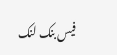فیس بنک لنک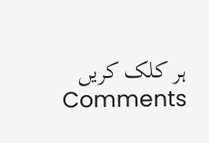ہر کلک کریں
Comments